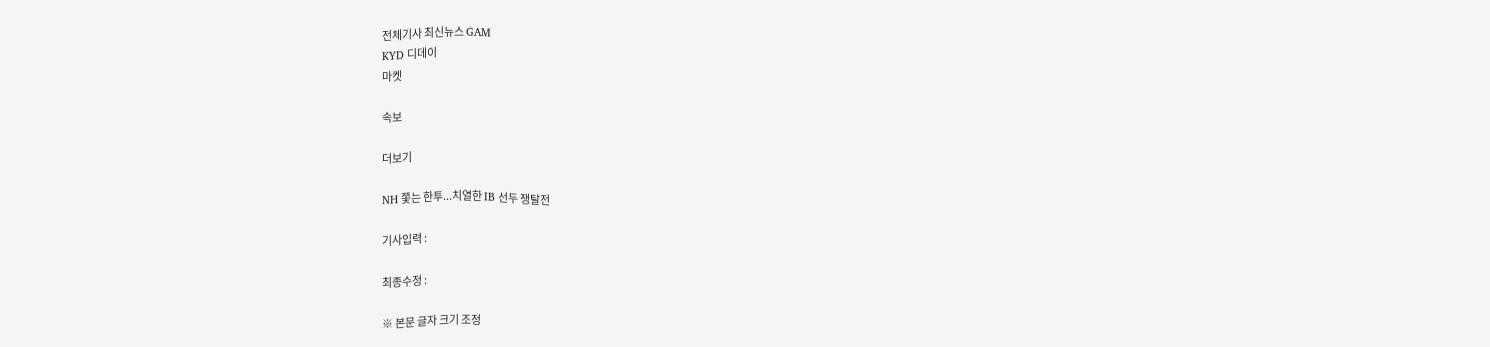전체기사 최신뉴스 GAM
KYD 디데이
마켓

속보

더보기

NH 쫓는 한투...치열한 IB 선두 쟁탈전

기사입력 :

최종수정 :

※ 본문 글자 크기 조정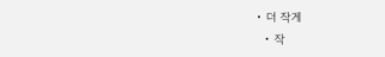• 더 작게
  • 작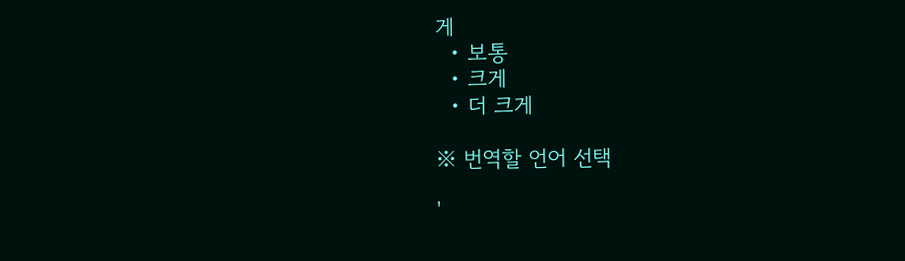게
  • 보통
  • 크게
  • 더 크게

※ 번역할 언어 선택

'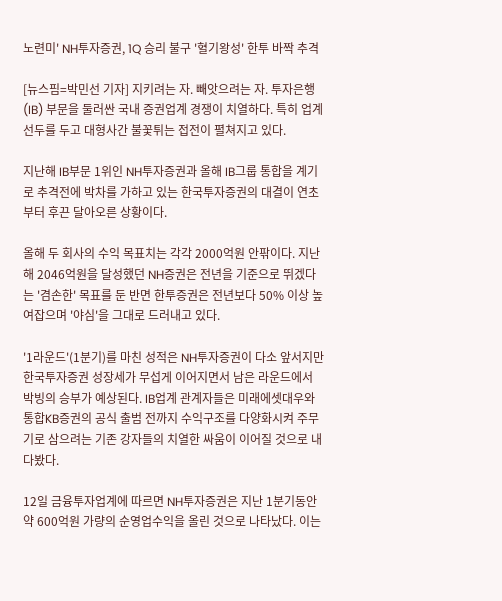노련미' NH투자증권, 1Q 승리 불구 '혈기왕성' 한투 바짝 추격

[뉴스핌=박민선 기자] 지키려는 자. 빼앗으려는 자. 투자은행(IB) 부문을 둘러싼 국내 증권업계 경쟁이 치열하다. 특히 업계 선두를 두고 대형사간 불꽃튀는 접전이 펼쳐지고 있다.

지난해 IB부문 1위인 NH투자증권과 올해 IB그룹 통합을 계기로 추격전에 박차를 가하고 있는 한국투자증권의 대결이 연초부터 후끈 달아오른 상황이다.

올해 두 회사의 수익 목표치는 각각 2000억원 안팎이다. 지난해 2046억원을 달성했던 NH증권은 전년을 기준으로 뛰겠다는 '겸손한' 목표를 둔 반면 한투증권은 전년보다 50% 이상 높여잡으며 '야심'을 그대로 드러내고 있다.

'1라운드'(1분기)를 마친 성적은 NH투자증권이 다소 앞서지만 한국투자증권 성장세가 무섭게 이어지면서 남은 라운드에서 박빙의 승부가 예상된다. IB업계 관계자들은 미래에셋대우와 통합KB증권의 공식 출범 전까지 수익구조를 다양화시켜 주무기로 삼으려는 기존 강자들의 치열한 싸움이 이어질 것으로 내다봤다.

12일 금융투자업계에 따르면 NH투자증권은 지난 1분기동안 약 600억원 가량의 순영업수익을 올린 것으로 나타났다. 이는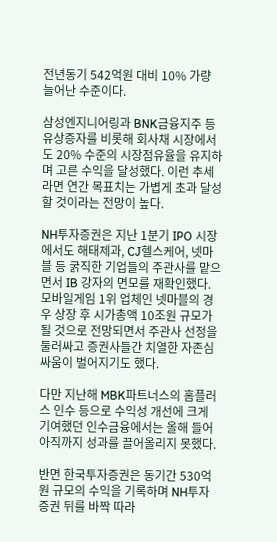전년동기 542억원 대비 10% 가량 늘어난 수준이다.

삼성엔지니어링과 BNK금융지주 등 유상증자를 비롯해 회사채 시장에서도 20% 수준의 시장점유율을 유지하며 고른 수익을 달성했다. 이런 추세라면 연간 목표치는 가볍게 초과 달성할 것이라는 전망이 높다.

NH투자증권은 지난 1분기 IPO 시장에서도 해태제과, CJ헬스케어, 넷마블 등 굵직한 기업들의 주관사를 맡으면서 IB 강자의 면모를 재확인했다. 모바일게임 1위 업체인 넷마블의 경우 상장 후 시가총액 10조원 규모가 될 것으로 전망되면서 주관사 선정을 둘러싸고 증권사들간 치열한 자존심 싸움이 벌어지기도 했다.

다만 지난해 MBK파트너스의 홈플러스 인수 등으로 수익성 개선에 크게 기여했던 인수금융에서는 올해 들어 아직까지 성과를 끌어올리지 못했다.

반면 한국투자증권은 동기간 530억원 규모의 수익을 기록하며 NH투자증권 뒤를 바짝 따라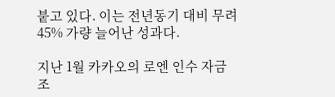붙고 있다. 이는 전년동기 대비 무려 45% 가량 늘어난 성과다.

지난 1월 카카오의 로엔 인수 자금조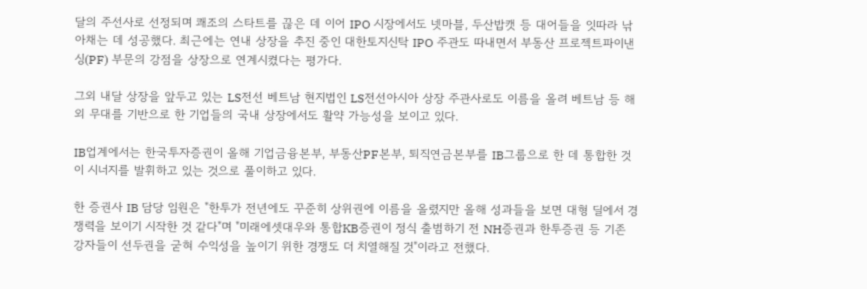달의 주선사로 선정되며 쾌조의 스타트를 끊은 데 이어 IPO 시장에서도 넷마블, 두산밥캣 등 대어들을 잇따라 낚아채는 데 성공했다. 최근에는 연내 상장을 추진 중인 대한토지신탁 IPO 주관도 따내면서 부동산 프로젝트파이낸싱(PF) 부문의 강점을 상장으로 연계시켰다는 평가다.

그외 내달 상장을 앞두고 있는 LS전선 베트남 현지법인 LS전선아시아 상장 주관사로도 이름을 올려 베트남 등 해외 무대를 기반으로 한 기업들의 국내 상장에서도 활약 가능성을 보이고 있다.

IB업계에서는 한국투자증권이 올해 기업금융본부, 부동산PF본부, 퇴직연금본부를 IB그룹으로 한 데 통합한 것이 시너지를 발휘하고 있는 것으로 풀이하고 있다.

한 증권사 IB 담당 임원은 "한투가 전년에도 꾸준히 상위권에 이름을 올렸지만 올해 성과들을 보면 대형 딜에서 경쟁력을 보이기 시작한 것 같다"며 "미래에셋대우와 통합KB증권이 정식 출범하기 전 NH증권과 한투증권 등 기존 강자들이 선두권을 굳혀 수익성을 높이기 위한 경쟁도 더 치열해질 것"이라고 전했다.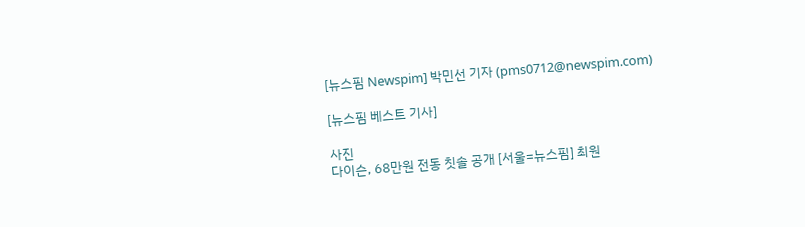[뉴스핌 Newspim] 박민선 기자 (pms0712@newspim.com)

[뉴스핌 베스트 기사]

사진
다이슨, 68만원 전동 칫솔 공개 [서울=뉴스핌] 최원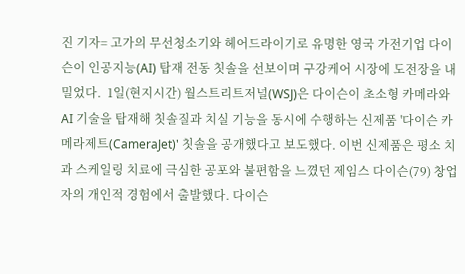진 기자= 고가의 무선청소기와 헤어드라이기로 유명한 영국 가전기업 다이슨이 인공지능(AI) 탑재 전동 칫솔을 선보이며 구강케어 시장에 도전장을 내밀었다.  1일(현지시간) 월스트리트저널(WSJ)은 다이슨이 초소형 카메라와 AI 기술을 탑재해 칫솔질과 치실 기능을 동시에 수행하는 신제품 '다이슨 카메라제트(CameraJet)' 칫솔을 공개했다고 보도했다. 이번 신제품은 평소 치과 스케일링 치료에 극심한 공포와 불편함을 느꼈던 제임스 다이슨(79) 창업자의 개인적 경험에서 출발했다. 다이슨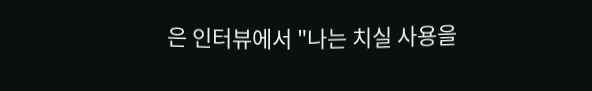은 인터뷰에서 "나는 치실 사용을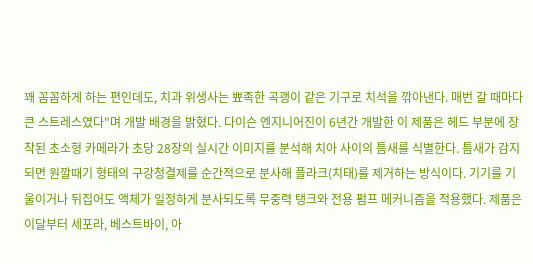꽤 꼼꼼하게 하는 편인데도, 치과 위생사는 뾰족한 곡괭이 같은 기구로 치석을 깎아낸다. 매번 갈 때마다 큰 스트레스였다"며 개발 배경을 밝혔다. 다이슨 엔지니어진이 6년간 개발한 이 제품은 헤드 부분에 장착된 초소형 카메라가 초당 28장의 실시간 이미지를 분석해 치아 사이의 틈새를 식별한다. 틈새가 감지되면 원깔때기 형태의 구강청결제를 순간적으로 분사해 플라크(치태)를 제거하는 방식이다. 기기를 기울이거나 뒤집어도 액체가 일정하게 분사되도록 무중력 탱크와 전용 펌프 메커니즘을 적용했다. 제품은 이달부터 세포라, 베스트바이, 아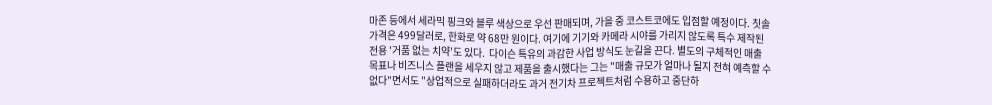마존 등에서 세라믹 핑크와 블루 색상으로 우선 판매되며, 가을 중 코스트코에도 입점할 예정이다. 칫솔 가격은 499달러로, 한화로 약 68만 원이다. 여기에 기기와 카메라 시야를 가리지 않도록 특수 제작된 전용 '거품 없는 치약'도 있다.  다이슨 특유의 과감한 사업 방식도 눈길을 끈다. 별도의 구체적인 매출 목표나 비즈니스 플랜을 세우지 않고 제품을 출시했다는 그는 "매출 규모가 얼마나 될지 전혀 예측할 수 없다"면서도 "상업적으로 실패하더라도 과거 전기차 프로젝트처럼 수용하고 중단하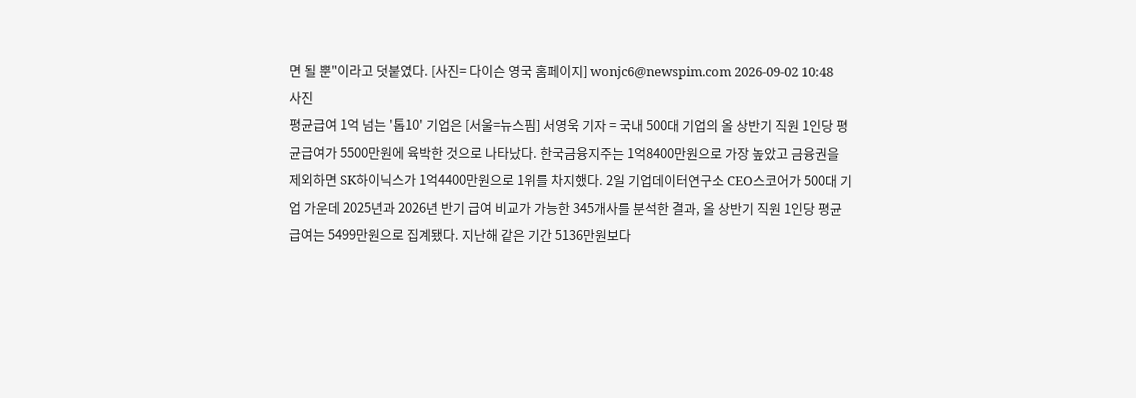면 될 뿐"이라고 덧붙였다. [사진= 다이슨 영국 홈페이지] wonjc6@newspim.com 2026-09-02 10:48
사진
평균급여 1억 넘는 '톱10' 기업은 [서울=뉴스핌] 서영욱 기자 = 국내 500대 기업의 올 상반기 직원 1인당 평균급여가 5500만원에 육박한 것으로 나타났다. 한국금융지주는 1억8400만원으로 가장 높았고 금융권을 제외하면 SK하이닉스가 1억4400만원으로 1위를 차지했다. 2일 기업데이터연구소 CEO스코어가 500대 기업 가운데 2025년과 2026년 반기 급여 비교가 가능한 345개사를 분석한 결과, 올 상반기 직원 1인당 평균급여는 5499만원으로 집계됐다. 지난해 같은 기간 5136만원보다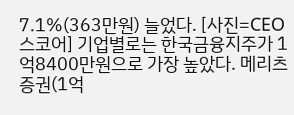7.1%(363만원) 늘었다. [사진=CEO스코어] 기업별로는 한국금융지주가 1억8400만원으로 가장 높았다. 메리츠증권(1억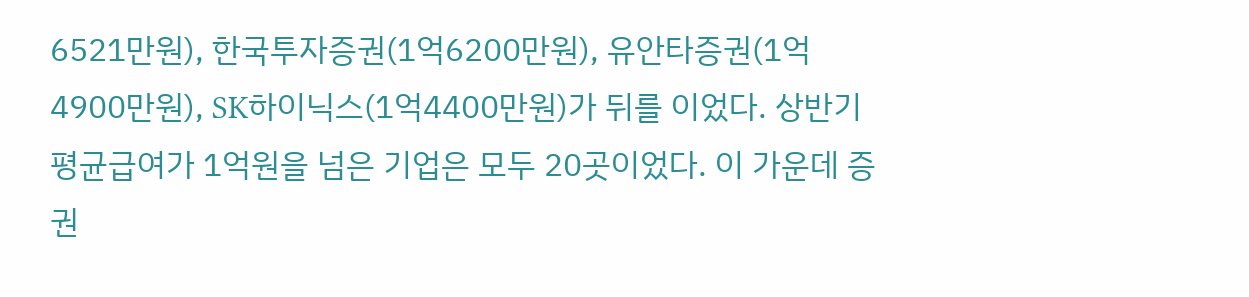6521만원), 한국투자증권(1억6200만원), 유안타증권(1억4900만원), SK하이닉스(1억4400만원)가 뒤를 이었다. 상반기 평균급여가 1억원을 넘은 기업은 모두 20곳이었다. 이 가운데 증권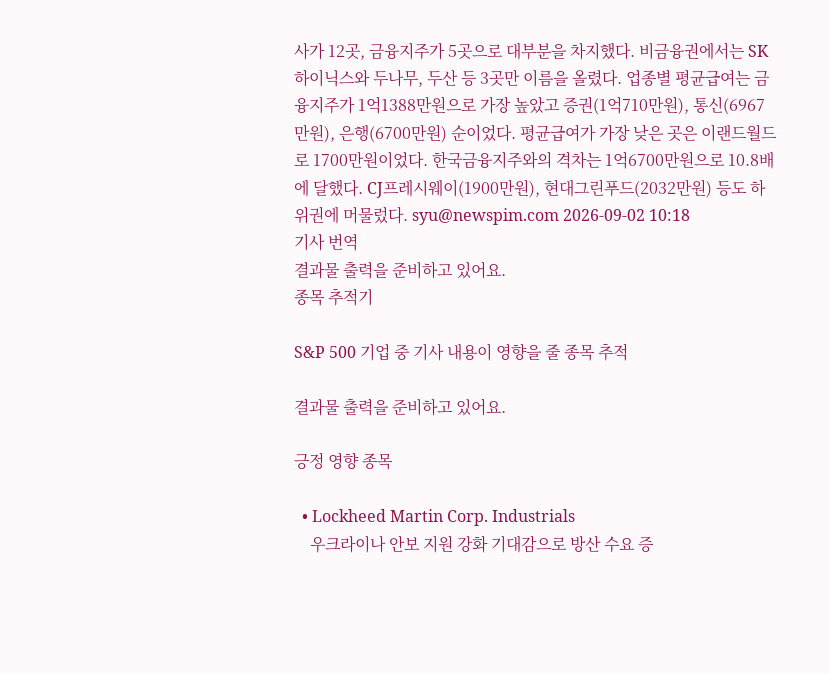사가 12곳, 금융지주가 5곳으로 대부분을 차지했다. 비금융권에서는 SK하이닉스와 두나무, 두산 등 3곳만 이름을 올렸다. 업종별 평균급여는 금융지주가 1억1388만원으로 가장 높았고 증권(1억710만원), 통신(6967만원), 은행(6700만원) 순이었다. 평균급여가 가장 낮은 곳은 이랜드월드로 1700만원이었다. 한국금융지주와의 격차는 1억6700만원으로 10.8배에 달했다. CJ프레시웨이(1900만원), 현대그린푸드(2032만원) 등도 하위권에 머물렀다. syu@newspim.com 2026-09-02 10:18
기사 번역
결과물 출력을 준비하고 있어요.
종목 추적기

S&P 500 기업 중 기사 내용이 영향을 줄 종목 추적

결과물 출력을 준비하고 있어요.

긍정 영향 종목

  • Lockheed Martin Corp. Industrials
    우크라이나 안보 지원 강화 기대감으로 방산 수요 증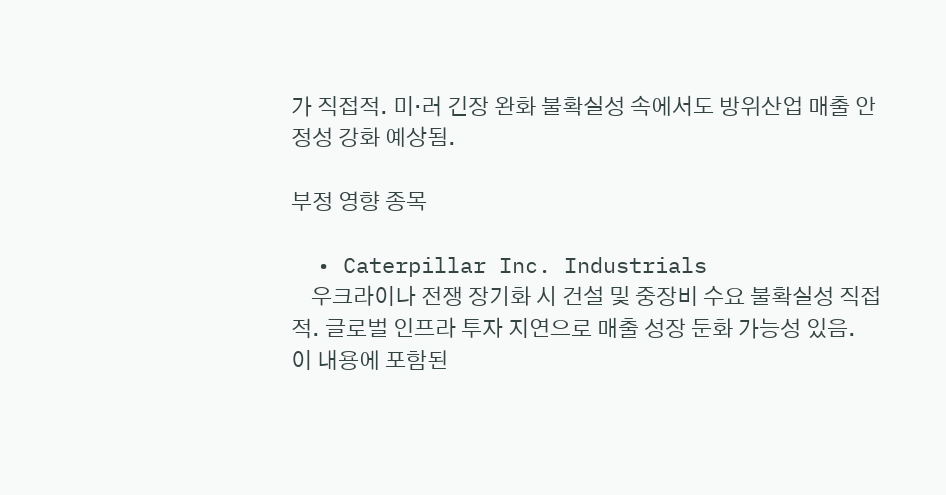가 직접적. 미·러 긴장 완화 불확실성 속에서도 방위산업 매출 안정성 강화 예상됨.

부정 영향 종목

  • Caterpillar Inc. Industrials
    우크라이나 전쟁 장기화 시 건설 및 중장비 수요 불확실성 직접적. 글로벌 인프라 투자 지연으로 매출 성장 둔화 가능성 있음.
이 내용에 포함된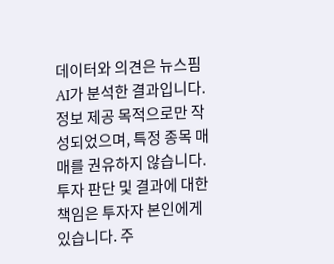데이터와 의견은 뉴스핌 AI가 분석한 결과입니다. 정보 제공 목적으로만 작성되었으며, 특정 종목 매매를 권유하지 않습니다. 투자 판단 및 결과에 대한 책임은 투자자 본인에게 있습니다. 주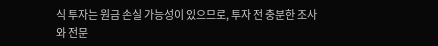식 투자는 원금 손실 가능성이 있으므로, 투자 전 충분한 조사와 전문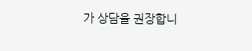가 상담을 권장합니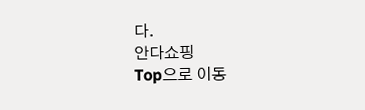다.
안다쇼핑
Top으로 이동